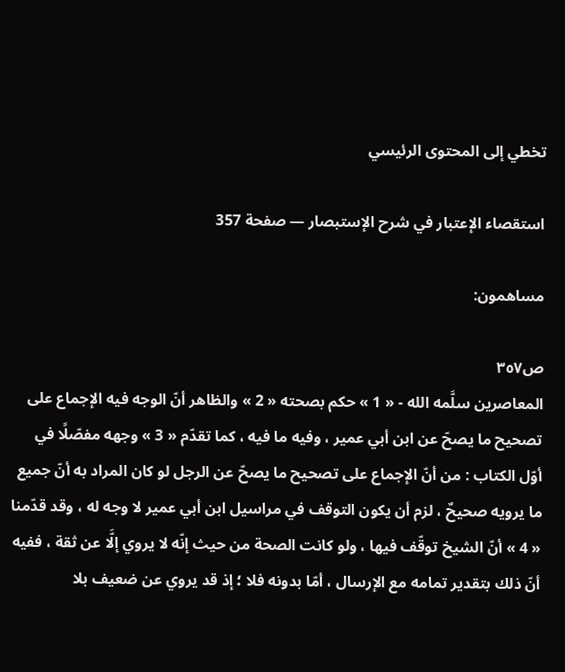تخطي إلى المحتوى الرئيسي

استقصاء الإعتبار في شرح الإستبصار — صفحة 357

مساهمون:

ص٣٥٧
المعاصرين سلَّمه الله - « 1 » حكم بصحته « 2 » والظاهر أنّ الوجه فيه الإجماع على تصحيح ما يصحّ عن ابن أبي عمير ، وفيه ما فيه ، كما تقدّم « 3 » وجهه مفصّلًا في أوّل الكتاب : من أنّ الإجماع على تصحيح ما يصحّ عن الرجل لو كان المراد به أنّ جميع ما يرويه صحيحٌ ، لزم أن يكون التوقف في مراسيل ابن أبي عمير لا وجه له ، وقد قدّمنا « 4 » أنّ الشيخ توقّف فيها ، ولو كانت الصحة من حيث إنّه لا يروي إلَّا عن ثقة ، ففيه أنّ ذلك بتقدير تمامه مع الإرسال ، أمّا بدونه فلا ؛ إذ قد يروي عن ضعيف بلا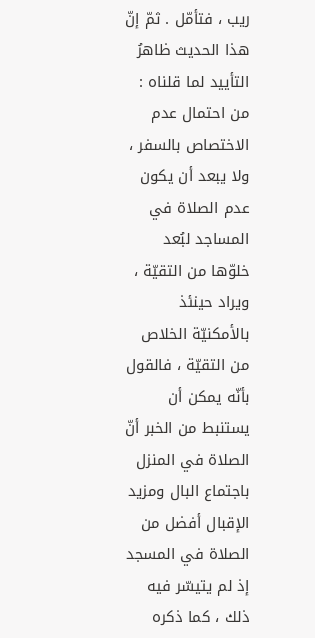ريب ، فتأمّل . ثمّ إنّ هذا الحديث ظاهرُ التأييد لما قلناه : من احتمال عدم الاختصاص بالسفر ، ولا يبعد أن يكون عدم الصلاة في المساجد لبُعد خلوّها من التقيّة ، ويراد حينئذ بالأمكنيّة الخلاص من التقيّة ، فالقول بأنّه يمكن أن يستنبط من الخبر أنّ الصلاة في المنزل باجتماع البال ومزيد الإقبال أفضل من الصلاة في المسجد إذ لم يتيسّر فيه ذلك ، كما ذكره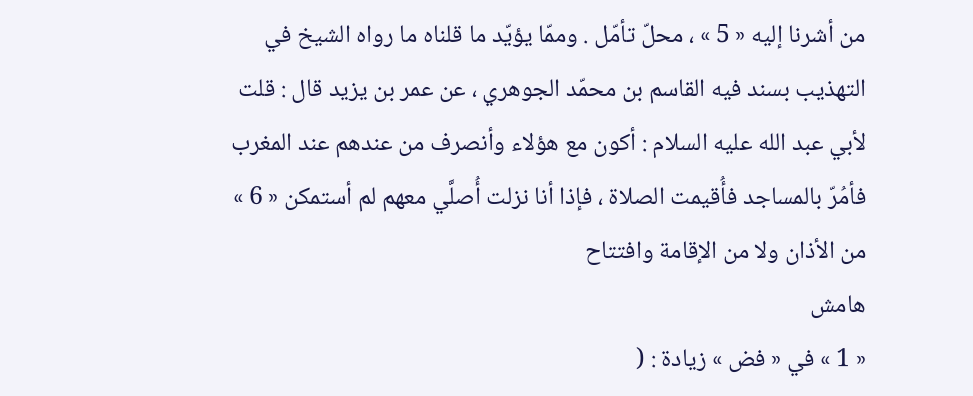من أشرنا إليه « 5 » ، محلّ تأمّل . وممّا يؤيّد ما قلناه ما رواه الشيخ في التهذيب بسند فيه القاسم بن محمّد الجوهري ، عن عمر بن يزيد قال : قلت لأبي عبد الله عليه السلام : أكون مع هؤلاء وأنصرف من عندهم عند المغرب فأمُرّ بالمساجد فأُقيمت الصلاة ، فإذا أنا نزلت أُصلَّي معهم لم أستمكن « 6 » من الأذان ولا من الإقامة وافتتاح
هامش
« 1 » في « فض » زيادة : (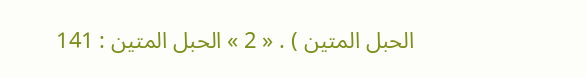الحبل المتين ) . « 2 » الحبل المتين : 141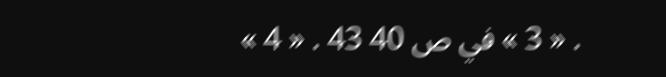. « 3 » في ص 40 43 . « 4 »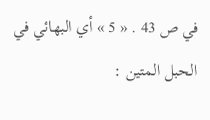في ص 43 . « 5 » أي البهائي في الحبل المتين :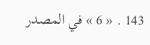143 . « 6 » في المصدر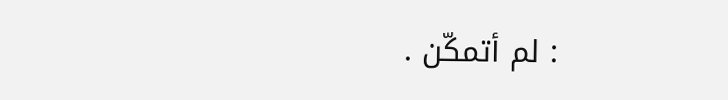: لم أتمكّن .